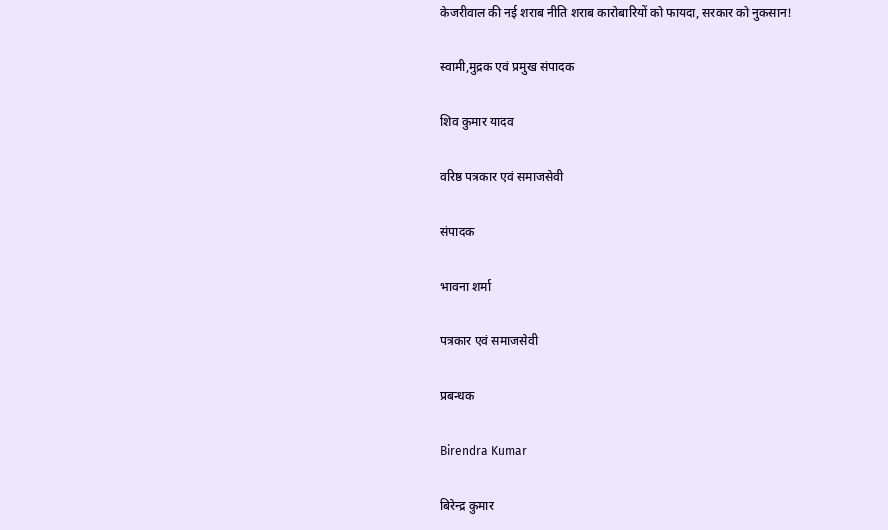केजरीवाल की नई शराब नीति शराब कारोबारियों को फायदा, सरकार को नुकसान!

स्वामी,मुद्रक एवं प्रमुख संपादक

शिव कुमार यादव

वरिष्ठ पत्रकार एवं समाजसेवी

संपादक

भावना शर्मा

पत्रकार एवं समाजसेवी

प्रबन्धक

Birendra Kumar

बिरेन्द्र कुमार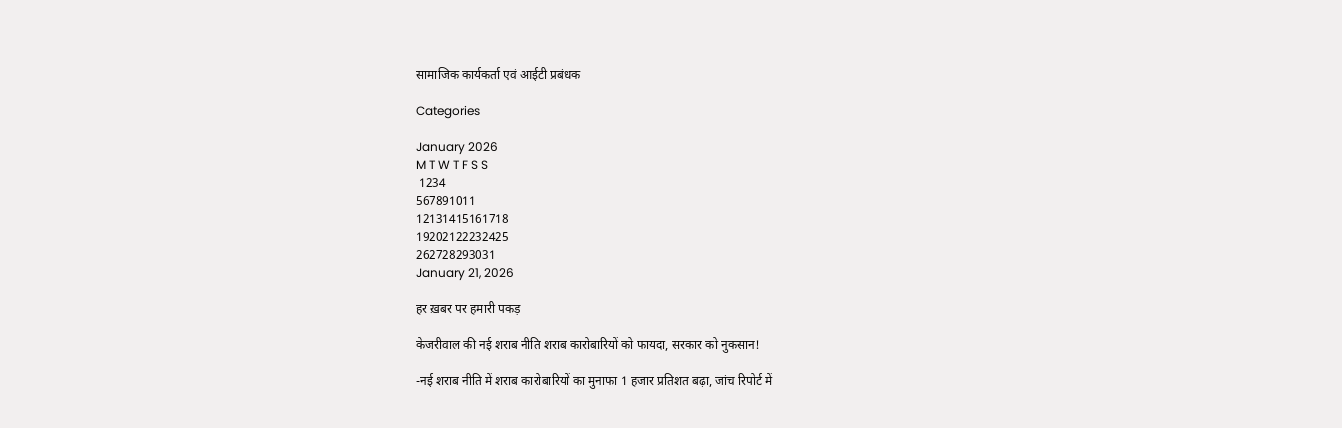सामाजिक कार्यकर्ता एवं आईटी प्रबंधक

Categories

January 2026
M T W T F S S
 1234
567891011
12131415161718
19202122232425
262728293031
January 21, 2026

हर ख़बर पर हमारी पकड़

केजरीवाल की नई शराब नीति शराब कारोबारियों को फायदा, सरकार को नुकसान!

-नई शराब नीति में शराब कारोबारियों का मुनाफा 1 हजार प्रतिशत बढ़ा, जांच रिपोर्ट में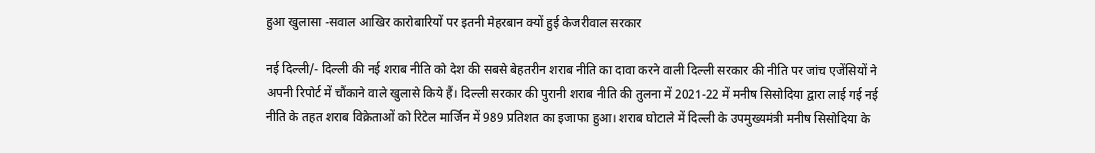हुआ खुलासा -सवाल आखिर कारोबारियों पर इतनी मेहरबान क्यों हुई केजरीवाल सरकार

नई दिल्ली/- दिल्ली की नई शराब नीति को देश की सबसे बेहतरीन शराब नीति का दावा करने वाली दिल्ली सरकार की नीति पर जांच एजेंसियों ने अपनी रिपोर्ट में चौंकाने वाले खुलासे किये हैं। दिल्ली सरकार की पुरानी शराब नीति की तुलना में 2021-22 में मनीष सिसोदिया द्वारा लाई गई नई नीति के तहत शराब विक्रेताओं को रिटेल मार्जिन में 989 प्रतिशत का इजाफा हुआ। शराब घोटाले में दिल्ली के उपमुख्यमंत्री मनीष सिसोदिया के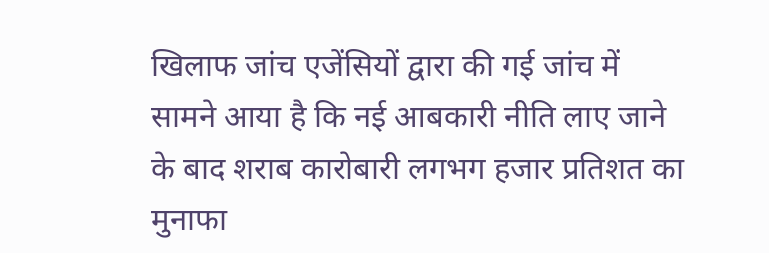खिलाफ जांच एजेंसियों द्वारा की गई जांच में सामने आया है कि नई आबकारी नीति लाए जाने के बाद शराब कारोबारी लगभग हजार प्रतिशत का मुनाफा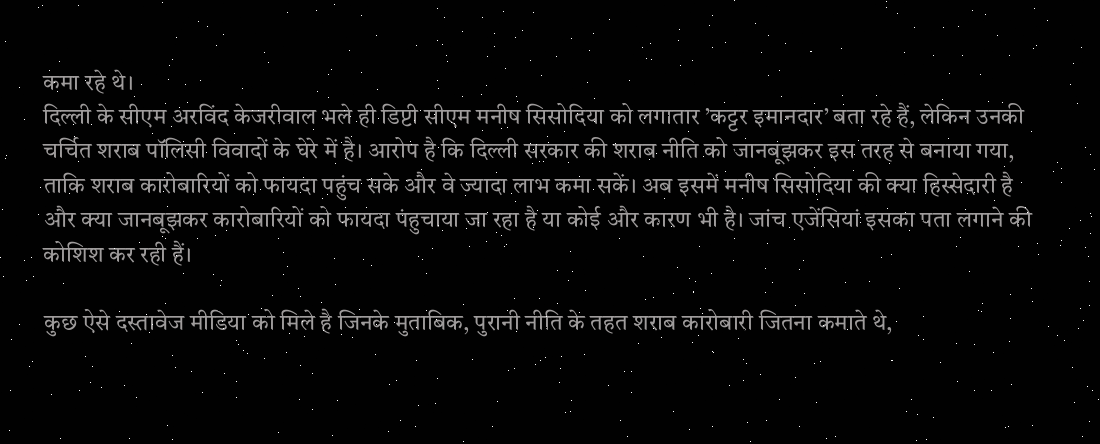कमा रहे थे।
दिल्ली के सीएम अरविंद केजरीवाल भले ही डिप्टी सीएम मनीष सिसोदिया को लगातार ’कट्टर इमानदार’ बता रहे हैं, लेकिन उनकी चर्चित शराब पॉलिसी विवादों के घेरे में है। आरोप है कि दिल्ली सरकार की शराब नीति को जानबूझकर इस तरह से बनाया गया, ताकि शराब कारोबारियों को फायदा पहुंच सके और वे ज्यादा लाभ कमा सकें। अब इसमें मनीष सिसोदिया की क्या हिस्सेदारी है और क्या जानबूझकर कारोबारियों को फायदा पंहुचाया जा रहा है या कोई और कारण भी है। जांच एजेंसियां इसका पता लगाने की कोशिश कर रही हैं।

कुछ ऐसे दस्तावेज मीडिया को मिले है जिनके मुताबिक, पुरानी नीति के तहत शराब कारोबारी जितना कमाते थे,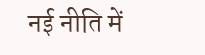नई नीति में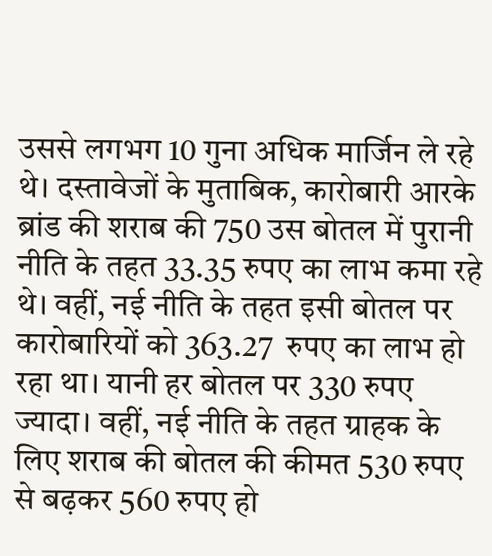उससे लगभग 10 गुना अधिक मार्जिन ले रहे थे। दस्तावेजों के मुताबिक, कारोबारी आरके ब्रांड की शराब की 750 उस बोतल में पुरानी नीति के तहत 33.35 रुपए का लाभ कमा रहे थे। वहीं, नई नीति के तहत इसी बोतल पर कारोबारियों को 363.27  रुपए का लाभ हो रहा था। यानी हर बोतल पर 330 रुपए ज्यादा। वहीं, नई नीति के तहत ग्राहक के लिए शराब की बोतल की कीमत 530 रुपए से बढ़कर 560 रुपए हो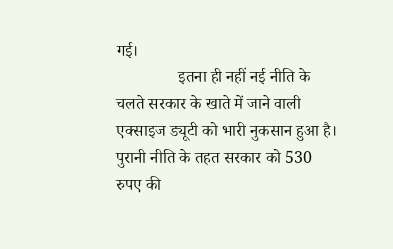गई।
               इतना ही नहीं नई नीति के चलते सरकार के खाते में जाने वाली एक्साइज ड्यूटी को भारी नुकसान हुआ है। पुरानी नीति के तहत सरकार को 530 रुपए की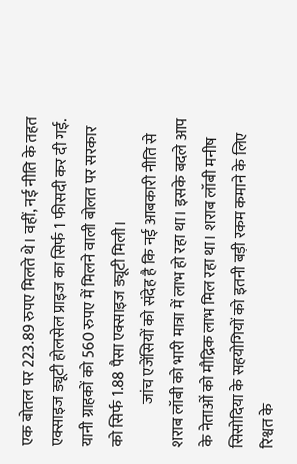एक बोतल पर 223.89 रुपए मिलते थे। वहीं, नई नीति के तहत एक्साइज ड्यूटी होलसेल प्राइज का सिर्फ 1 फीसदी कर दी गई. यानी ग्राहकों को 560 रुपए में मिलने वाली बोलत पर सरकार को सिर्फ 1.88 पैसा एक्साइज ड्यूटी मिली।
              जांच एजेंसियों को संदेह है कि नई आबकारी नीति से शराब लॉबी को भारी मात्रा में लाभ हो रहा था। इसके बदले आप के नेताओं को मौद्रिक लाभ मिल रहा था। शराब लॉबी मनीष सिसोदिया के सहयोगियों को इतनी बड़ी रकम कमाने के लिए रिश्वत के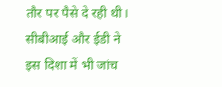तौर पर पैसे दे रही थी। सीबीआई और ईडी ने इस दिशा में भी जांच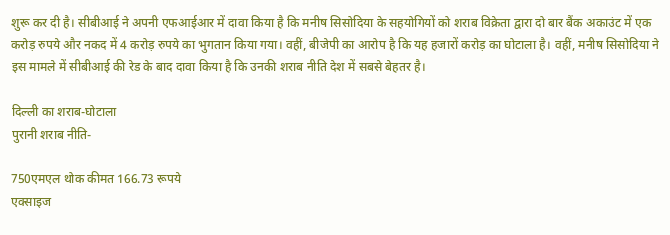शुरू कर दी है। सीबीआई ने अपनी एफआईआर में दावा किया है कि मनीष सिसोदिया के सहयोगियों को शराब विक्रेता द्वारा दो बार बैंक अकाउंट में एक करोड़ रुपये और नकद में 4 करोड़ रुपये का भुगतान किया गया। वहीं, बीजेपी का आरोप है कि यह हजारों करोड़ का घोटाला है। वहीं, मनीष सिसोदिया ने इस मामले में सीबीआई की रेड के बाद दावा किया है कि उनकी शराब नीति देश में सबसे बेहतर है।

दिल्ली का शराब-घोटाला
पुरानी शराब नीति-

750एमएल थोक कीमत 166.73 रूपये
एक्साइज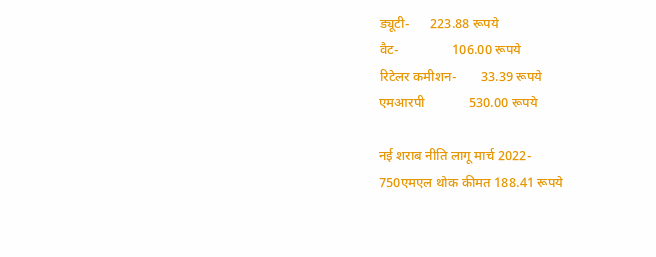ड्यूटी-      223.88 रूपये
वैट-                106.00 रूपये
रिटेलर कमीशन-       33.39 रूपये
एमआरपी             530.00 रूपये

नई शराब नीति लागू मार्च 2022-
750एमएल थोक कीमत 188.41 रूपये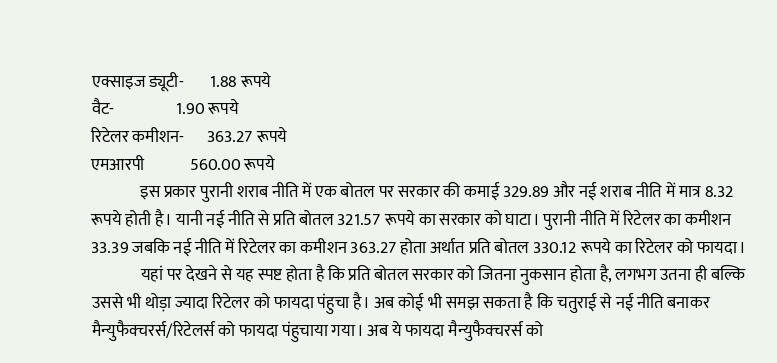एक्साइज ड्यूटी-        1.88 रूपये
वैट-                   1.90 रूपये
रिटेलर कमीशन-       363.27 रूपये
एमआरपी              560.00 रूपये
               इस प्रकार पुरानी शराब नीति में एक बोतल पर सरकार की कमाई 329.89 और नई शराब नीति में मात्र 8.32 रूपये होती है। यानी नई नीति से प्रति बोतल 321.57 रूपये का सरकार को घाटा। पुरानी नीति में रिटेलर का कमीशन 33.39 जबकि नई नीति में रिटेलर का कमीशन 363.27 होता अर्थात प्रति बोतल 330.12 रूपये का रिटेलर को फायदा।
               यहां पर देखने से यह स्पष्ट होता है कि प्रति बोतल सरकार को जितना नुकसान होता है, लगभग उतना ही बल्कि उससे भी थोड़ा ज्यादा रिटेलर को फायदा पंहुचा है। अब कोई भी समझ सकता है कि चतुराई से नई नीति बनाकर मैन्युफैक्चरर्स/रिटेलर्स को फायदा पंहुचाया गया। अब ये फायदा मैन्युफैक्चरर्स को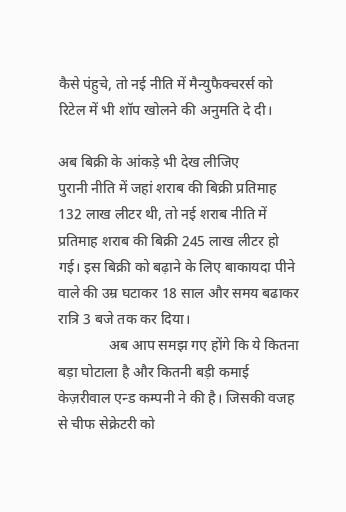कैसे पंहुचे, तो नई नीति में मैन्युफैक्चरर्स को रिटेल में भी शॉप खोलने की अनुमति दे दी।

अब बिक्री के आंकड़े भी देख लीजिए
पुरानी नीति में जहां शराब की बिक्री प्रतिमाह 132 लाख लीटर थी, तो नई शराब नीति में प्रतिमाह शराब की बिक्री 245 लाख लीटर हो गई। इस बिक्री को बढ़ाने के लिए बाकायदा पीने वाले की उम्र घटाकर 18 साल और समय बढाकर रात्रि 3 बजे तक कर दिया।
              अब आप समझ गए होंगे कि ये कितना बड़ा घोटाला है और कितनी बड़ी कमाई केज़रीवाल एन्ड कम्पनी ने की है। जिसकी वजह से चीफ सेक्रेटरी को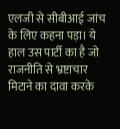एलजी से सीबीआई जांच के लिए कहना पड़ा। ये हाल उस पार्टी का है जो राजनीति से भ्रष्टाचार मिटाने का दावा करके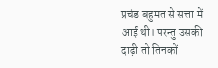प्रचंड बहुमत से सत्ता में आई थी। परन्तु उसकी दाढ़ी तो तिनकों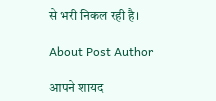से भरी निकल रही है।

About Post Author

आपने शायद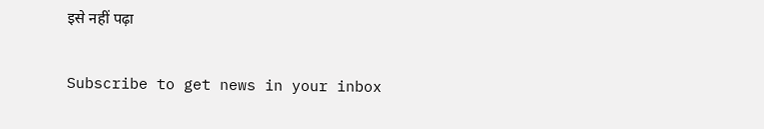इसे नहीं पढ़ा

Subscribe to get news in your inbox